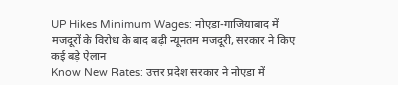UP Hikes Minimum Wages: नोएडा-गाजियाबाद में मजदूरों के विरोध के बाद बढ़ी न्यूनतम मजदूरी, सरकार ने किए कई बड़े ऐलान
Know New Rates: उत्तर प्रदेश सरकार ने नोएडा में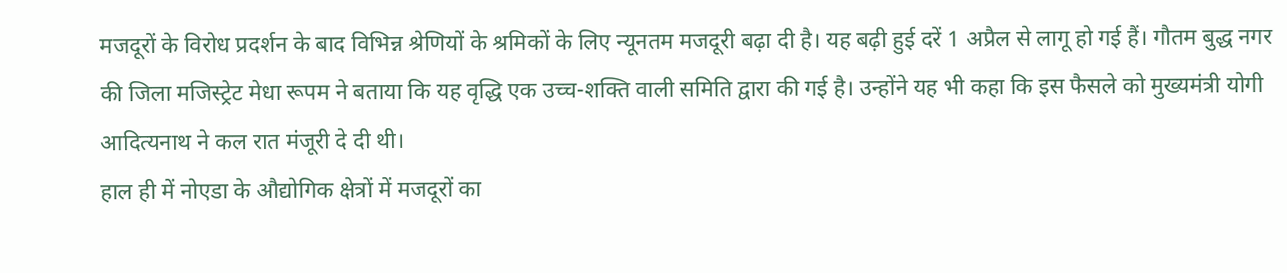मजदूरों के विरोध प्रदर्शन के बाद विभिन्न श्रेणियों के श्रमिकों के लिए न्यूनतम मजदूरी बढ़ा दी है। यह बढ़ी हुई दरें 1 अप्रैल से लागू हो गई हैं। गौतम बुद्ध नगर की जिला मजिस्ट्रेट मेधा रूपम ने बताया कि यह वृद्धि एक उच्च-शक्ति वाली समिति द्वारा की गई है। उन्होंने यह भी कहा कि इस फैसले को मुख्यमंत्री योगी आदित्यनाथ ने कल रात मंजूरी दे दी थी।
हाल ही में नोएडा के औद्योगिक क्षेत्रों में मजदूरों का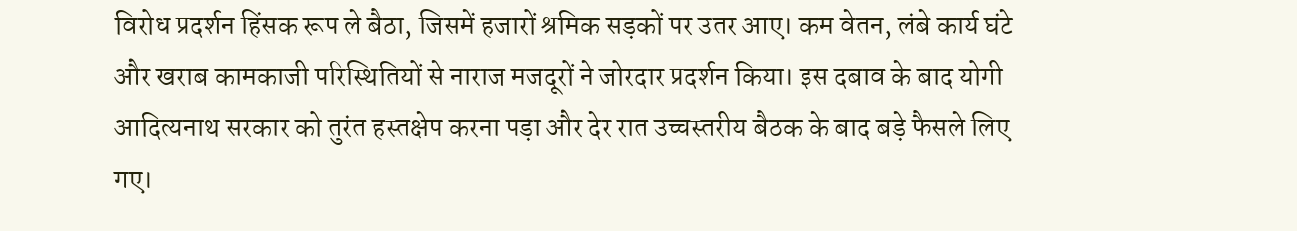विरोध प्रदर्शन हिंसक रूप ले बैठा, जिसमें हजारों श्रमिक सड़कों पर उतर आए। कम वेतन, लंबे कार्य घंटे और खराब कामकाजी परिस्थितियों से नाराज मजदूरों ने जोरदार प्रदर्शन किया। इस दबाव के बाद योगी आदित्यनाथ सरकार को तुरंत हस्तक्षेप करना पड़ा और देर रात उच्चस्तरीय बैठक के बाद बड़े फैसले लिए गए।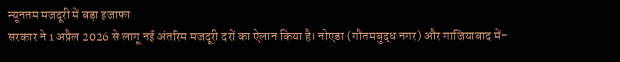न्यूनतम मजदूरी में बड़ा इजाफा
सरकार ने 1 अप्रैल 2026 से लागू नई अंतरिम मजदूरी दरों का ऐलान किया है। नोएडा (गौतमबुद्ध नगर) और गाजियाबाद में-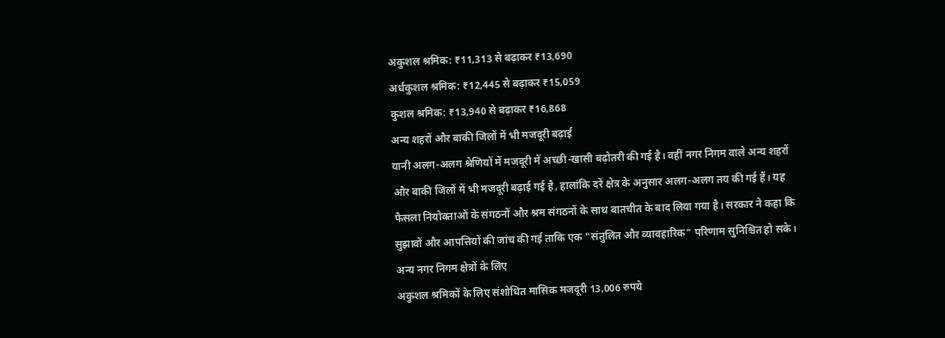अकुशल श्रमिक: ₹11,313 से बढ़ाकर ₹13,690
अर्धकुशल श्रमिक: ₹12,445 से बढ़ाकर ₹15,059
कुशल श्रमिक: ₹13,940 से बढ़ाकर ₹16,868
अन्य शहरों और बाकी जिलों में भी मजदूरी बढ़ाई
यानी अलग-अलग श्रेणियों में मजदूरी में अच्छी-खासी बढ़ोतरी की गई है। वहीं नगर निगम वाले अन्य शहरों और बाकी जिलों में भी मजदूरी बढ़ाई गई है, हालांकि दरें क्षेत्र के अनुसार अलग-अलग तय की गई हैं। यह फैसला नियोक्ताओं के संगठनों और श्रम संगठनों के साथ बातचीत के बाद लिया गया है। सरकार ने कहा कि सुझावों और आपत्तियों की जांच की गई ताकि एक "संतुलित और व्यावहारिक" परिणाम सुनिश्चित हो सके।
अन्य नगर निगम क्षेत्रों के लिए
अकुशल श्रमिकों के लिए संशोधित मासिक मजदूरी 13,006 रुपये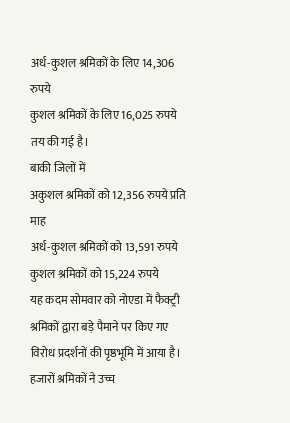अर्ध-कुशल श्रमिकों के लिए 14,306 रुपये
कुशल श्रमिकों के लिए 16,025 रुपये तय की गई है।
बाकी जिलों में
अकुशल श्रमिकों को 12,356 रुपये प्रति माह
अर्ध-कुशल श्रमिकों को 13,591 रुपये
कुशल श्रमिकों को 15,224 रुपये
यह कदम सोमवार को नोएडा में फैक्ट्री श्रमिकों द्वारा बड़े पैमाने पर किए गए विरोध प्रदर्शनों की पृष्ठभूमि में आया है। हजारों श्रमिकों ने उच्च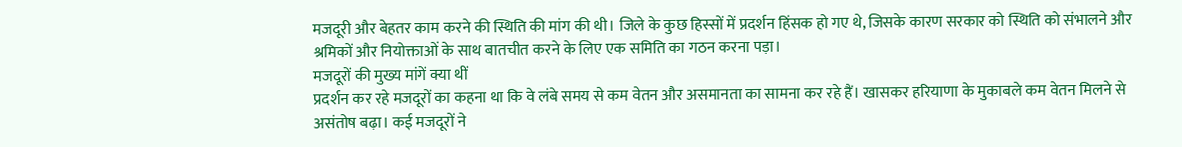मजदूरी और बेहतर काम करने की स्थिति की मांग की थी। जिले के कुछ हिस्सों में प्रदर्शन हिंसक हो गए थे, जिसके कारण सरकार को स्थिति को संभालने और श्रमिकों और नियोक्ताओं के साथ बातचीत करने के लिए एक समिति का गठन करना पड़ा।
मजदूरों की मुख्य मांगें क्या थीं
प्रदर्शन कर रहे मजदूरों का कहना था कि वे लंबे समय से कम वेतन और असमानता का सामना कर रहे हैं। खासकर हरियाणा के मुकाबले कम वेतन मिलने से असंतोष बढ़ा। कई मजदूरों ने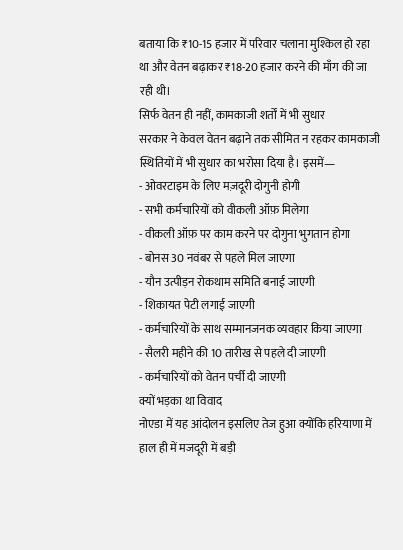बताया कि ₹10-15 हजार में परिवार चलाना मुश्किल हो रहा था और वेतन बढ़ाकर ₹18-20 हजार करने की माँग की जा रही थी।
सिर्फ वेतन ही नहीं, कामकाजी शर्तों में भी सुधार
सरकार ने केवल वेतन बढ़ाने तक सीमित न रहकर कामकाजी स्थितियों में भी सुधार का भरोसा दिया है। इसमें—
- ओवरटाइम के लिए मज़दूरी दोगुनी होगी
- सभी कर्मचारियों को वीकली ऑफ़ मिलेगा
- वीकली ऑफ़ पर काम करने पर दोगुना भुगतान होगा
- बोनस 30 नवंबर से पहले मिल जाएगा
- यौन उत्पीड़न रोकथाम समिति बनाई जाएगी
- शिकायत पेटी लगाई जाएगी
- कर्मचारियों के साथ सम्मानजनक व्यवहार किया जाएगा
- सैलरी महीने की 10 तारीख से पहले दी जाएगी
- कर्मचारियों को वेतन पर्ची दी जाएगी
क्यों भड़का था विवाद
नोएडा में यह आंदोलन इसलिए तेज हुआ क्योंकि हरियाणा में हाल ही में मजदूरी में बड़ी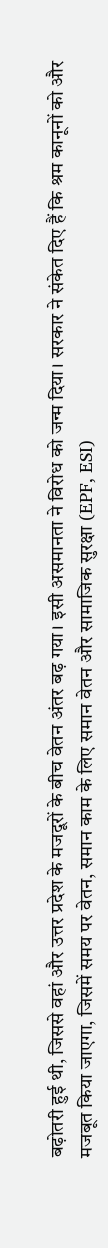बढ़ोतरी हुई थी, जिससे वहां और उत्तर प्रदेश के मजदूरों के बीच वेतन अंतर बढ़ गया। इसी असमानता ने विरोध को जन्म दिया। सरकार ने संकेत दिए हैं कि श्रम कानूनों को और मजबूत किया जाएगा, जिसमें समय पर वेतन, समान काम के लिए समान वेतन और सामाजिक सुरक्षा (EPF, ESI)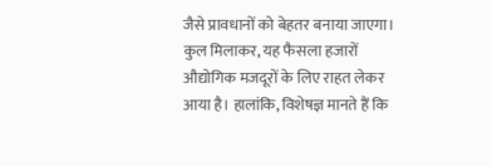जैसे प्रावधानों को बेहतर बनाया जाएगा। कुल मिलाकर, यह फैसला हजारों औद्योगिक मजदूरों के लिए राहत लेकर आया है। हालांकि, विशेषज्ञ मानते हैं कि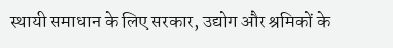स्थायी समाधान के लिए सरकार, उद्योग और श्रमिकों के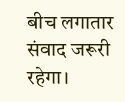बीच लगातार संवाद जरूरी रहेगा।